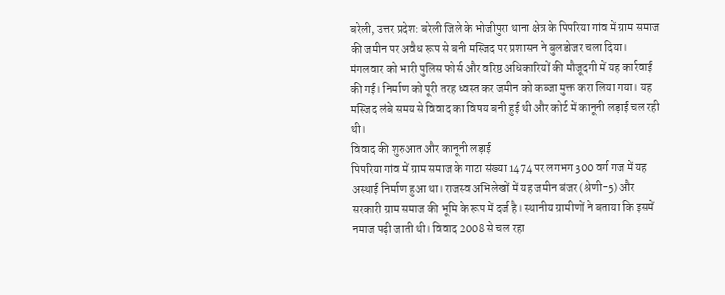बरेली, उत्तर प्रदेश: बरेली जिले के भोजीपुरा थाना क्षेत्र के पिपरिया गांव में ग्राम समाज की जमीन पर अवैध रूप से बनी मस्जिद पर प्रशासन ने बुलडोजर चला दिया। मंगलवार को भारी पुलिस फोर्स और वरिष्ठ अधिकारियों की मौजूदगी में यह कार्रवाई की गई। निर्माण को पूरी तरह ध्वस्त कर जमीन को कब्जा मुक्त करा लिया गया। यह मस्जिद लंबे समय से विवाद का विषय बनी हुई थी और कोर्ट में कानूनी लड़ाई चल रही थी।
विवाद की शुरुआत और कानूनी लड़ाई
पिपरिया गांव में ग्राम समाज के गाटा संख्या 1474 पर लगभग 300 वर्ग गज में यह अस्थाई निर्माण हुआ था। राजस्व अभिलेखों में यह जमीन बंजर (श्रेणी-5) और सरकारी ग्राम समाज की भूमि के रूप में दर्ज है। स्थानीय ग्रामीणों ने बताया कि इसमें नमाज पढ़ी जाती थी। विवाद 2008 से चल रहा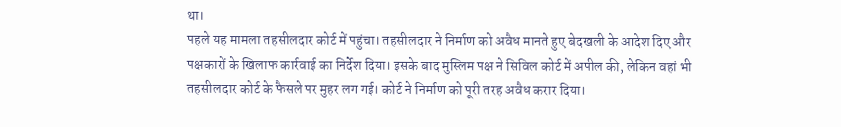था।
पहले यह मामला तहसीलदार कोर्ट में पहुंचा। तहसीलदार ने निर्माण को अवैध मानते हुए बेदखली के आदेश दिए और पक्षकारों के खिलाफ कार्रवाई का निर्देश दिया। इसके बाद मुस्लिम पक्ष ने सिविल कोर्ट में अपील की, लेकिन वहां भी तहसीलदार कोर्ट के फैसले पर मुहर लग गई। कोर्ट ने निर्माण को पूरी तरह अवैध करार दिया।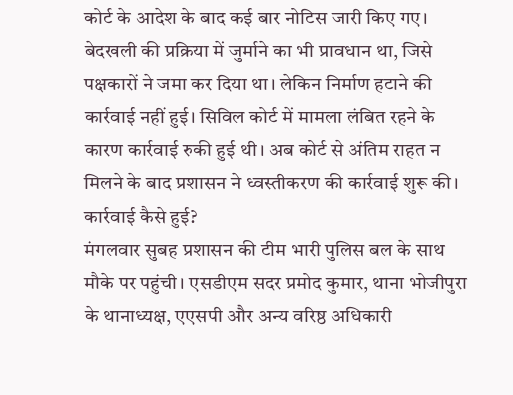कोर्ट के आदेश के बाद कई बार नोटिस जारी किए गए। बेदखली की प्रक्रिया में जुर्माने का भी प्रावधान था, जिसे पक्षकारों ने जमा कर दिया था। लेकिन निर्माण हटाने की कार्रवाई नहीं हुई। सिविल कोर्ट में मामला लंबित रहने के कारण कार्रवाई रुकी हुई थी। अब कोर्ट से अंतिम राहत न मिलने के बाद प्रशासन ने ध्वस्तीकरण की कार्रवाई शुरू की।
कार्रवाई कैसे हुई?
मंगलवार सुबह प्रशासन की टीम भारी पुलिस बल के साथ मौके पर पहुंची। एसडीएम सदर प्रमोद कुमार, थाना भोजीपुरा के थानाध्यक्ष, एएसपी और अन्य वरिष्ठ अधिकारी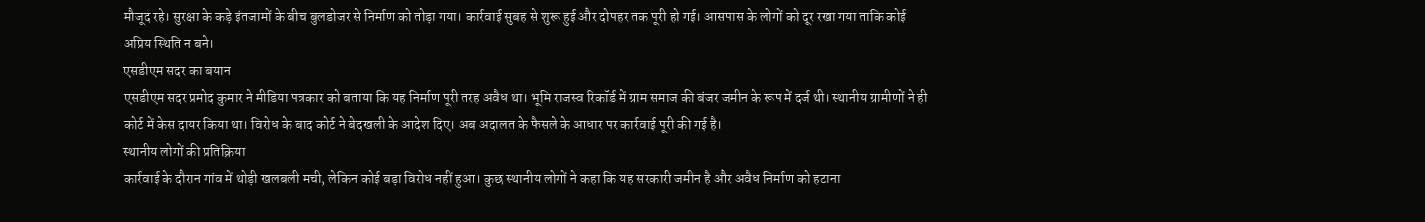मौजूद रहे। सुरक्षा के कड़े इंतजामों के बीच बुलडोजर से निर्माण को तोड़ा गया। कार्रवाई सुबह से शुरू हुई और दोपहर तक पूरी हो गई। आसपास के लोगों को दूर रखा गया ताकि कोई अप्रिय स्थिति न बने।
एसडीएम सदर का बयान
एसडीएम सदर प्रमोद कुमार ने मीडिया पत्रकार को बताया कि यह निर्माण पूरी तरह अवैध था। भूमि राजस्व रिकॉर्ड में ग्राम समाज की बंजर जमीन के रूप में दर्ज थी। स्थानीय ग्रामीणों ने ही कोर्ट में केस दायर किया था। विरोध के बाद कोर्ट ने बेदखली के आदेश दिए। अब अदालत के फैसले के आधार पर कार्रवाई पूरी की गई है।
स्थानीय लोगों की प्रतिक्रिया
कार्रवाई के दौरान गांव में थोड़ी खलबली मची, लेकिन कोई बड़ा विरोध नहीं हुआ। कुछ स्थानीय लोगों ने कहा कि यह सरकारी जमीन है और अवैध निर्माण को हटाना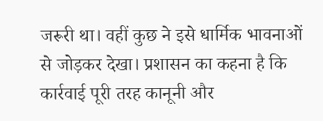जरूरी था। वहीं कुछ ने इसे धार्मिक भावनाओं से जोड़कर देखा। प्रशासन का कहना है कि कार्रवाई पूरी तरह कानूनी और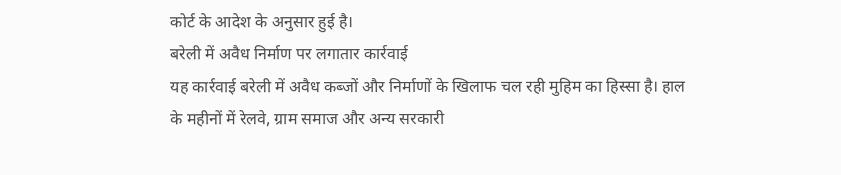कोर्ट के आदेश के अनुसार हुई है।
बरेली में अवैध निर्माण पर लगातार कार्रवाई
यह कार्रवाई बरेली में अवैध कब्जों और निर्माणों के खिलाफ चल रही मुहिम का हिस्सा है। हाल के महीनों में रेलवे, ग्राम समाज और अन्य सरकारी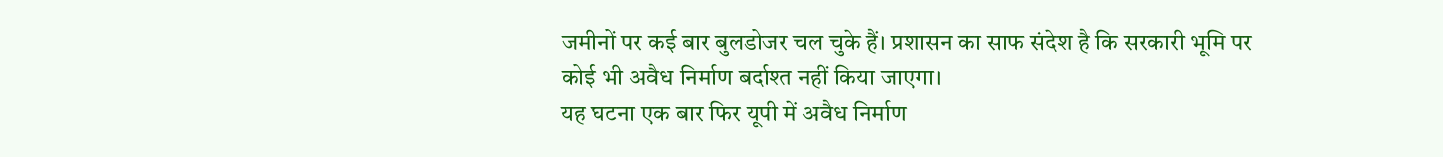जमीनों पर कई बार बुलडोजर चल चुके हैं। प्रशासन का साफ संदेश है कि सरकारी भूमि पर कोई भी अवैध निर्माण बर्दाश्त नहीं किया जाएगा।
यह घटना एक बार फिर यूपी में अवैध निर्माण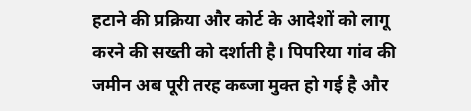हटाने की प्रक्रिया और कोर्ट के आदेशों को लागू करने की सख्ती को दर्शाती है। पिपरिया गांव की जमीन अब पूरी तरह कब्जा मुक्त हो गई है और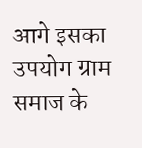आगे इसका उपयोग ग्राम समाज के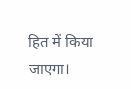हित में किया जाएगा।